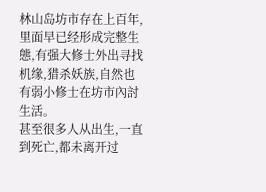林山岛坊市存在上百年,里面早已经形成完整生態,有强大修士外出寻找机缘,猎杀妖族,自然也有弱小修士在坊市內討生活。
甚至很多人从出生,一直到死亡,都未离开过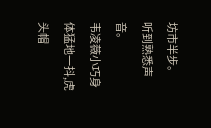坊市半步。
听到熟悉声音。
韦凌薇小巧身体猛地一抖,虎头帽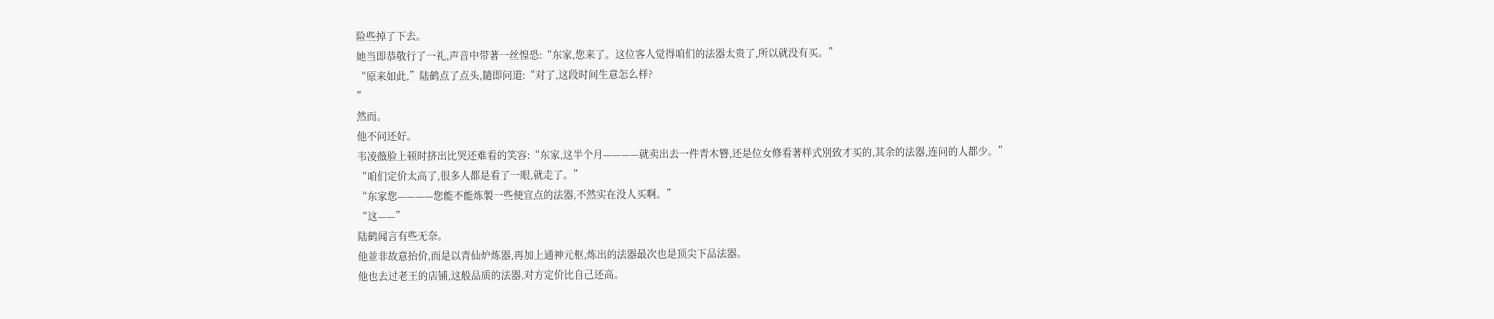险些掉了下去。
她当即恭敬行了一礼,声音中带著一丝惶恐:“东家,您来了。这位客人觉得咱们的法器太贵了,所以就没有买。”
“原来如此,”陆鹤点了点头,隨即问道:“对了,这段时间生意怎么样?
”
然而。
他不问还好。
韦凌薇脸上顿时挤出比哭还难看的笑容:“东家,这半个月————就卖出去一件青木簪,还是位女修看著样式別致才买的,其余的法器,连问的人都少。”
“咱们定价太高了,很多人都是看了一眼,就走了。”
“东家您————您能不能炼製一些便宜点的法器,不然实在没人买啊。”
“这——”
陆鹤闻言有些无奈。
他並非故意抬价,而是以青仙炉炼器,再加上通神元枢,炼出的法器最次也是顶尖下品法器。
他也去过老王的店铺,这般品质的法器,对方定价比自己还高。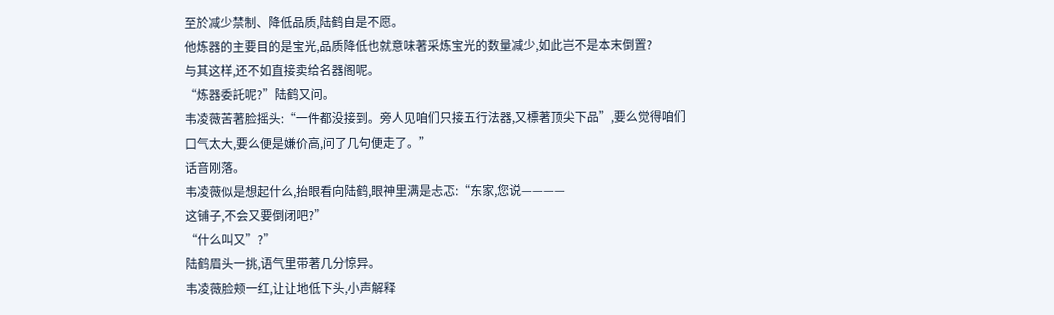至於减少禁制、降低品质,陆鹤自是不愿。
他炼器的主要目的是宝光,品质降低也就意味著采炼宝光的数量减少,如此岂不是本末倒置?
与其这样,还不如直接卖给名器阁呢。
“炼器委託呢?”陆鹤又问。
韦凌薇苦著脸摇头:“一件都没接到。旁人见咱们只接五行法器,又標著顶尖下品”,要么觉得咱们口气太大,要么便是嫌价高,问了几句便走了。”
话音刚落。
韦凌薇似是想起什么,抬眼看向陆鹤,眼神里满是忐忑:“东家,您说————
这铺子,不会又要倒闭吧?”
“什么叫又”?”
陆鹤眉头一挑,语气里带著几分惊异。
韦凌薇脸颊一红,让让地低下头,小声解释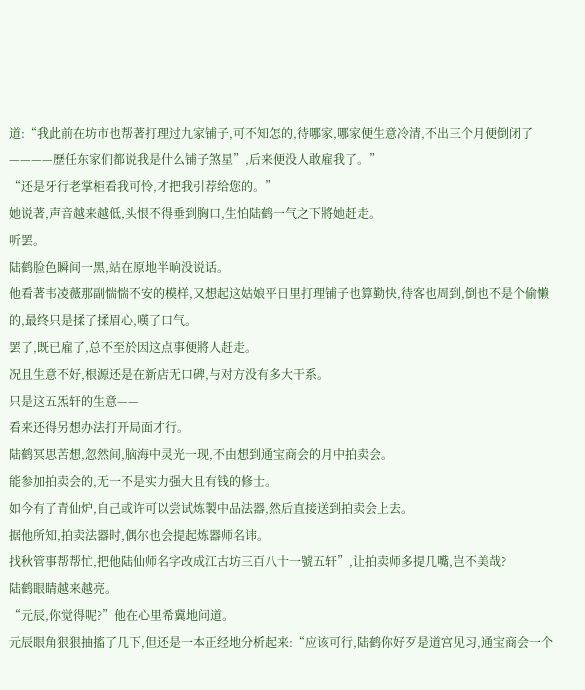道:“我此前在坊市也帮著打理过九家铺子,可不知怎的,待哪家,哪家便生意冷清,不出三个月便倒闭了————歷任东家们都说我是什么铺子煞星”,后来便没人敢雇我了。”
“还是牙行老掌柜看我可怜,才把我引荐给您的。”
她说著,声音越来越低,头恨不得垂到胸口,生怕陆鹤一气之下將她赶走。
听罢。
陆鹤脸色瞬间一黑,站在原地半晌没说话。
他看著韦凌薇那副惴惴不安的模样,又想起这姑娘平日里打理铺子也算勤快,待客也周到,倒也不是个偷懒的,最终只是揉了揉眉心,嘆了口气。
罢了,既已雇了,总不至於因这点事便將人赶走。
况且生意不好,根源还是在新店无口碑,与对方没有多大干系。
只是这五炁轩的生意——
看来还得另想办法打开局面才行。
陆鹤冥思苦想,忽然间,脑海中灵光一现,不由想到通宝商会的月中拍卖会。
能参加拍卖会的,无一不是实力强大且有钱的修士。
如今有了青仙炉,自己或许可以尝试炼製中品法器,然后直接送到拍卖会上去。
据他所知,拍卖法器时,偶尔也会提起炼器师名讳。
找秋管事帮帮忙,把他陆仙师名字改成江古坊三百八十一號五轩”,让拍卖师多提几嘴,岂不美哉?
陆鹤眼睛越来越亮。
“元辰,你觉得呢?”他在心里希冀地问道。
元辰眼角狠狠抽搐了几下,但还是一本正经地分析起来:“应该可行,陆鹤你好歹是道宫见习,通宝商会一个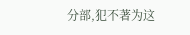分部,犯不著为这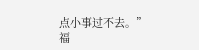点小事过不去。”
福